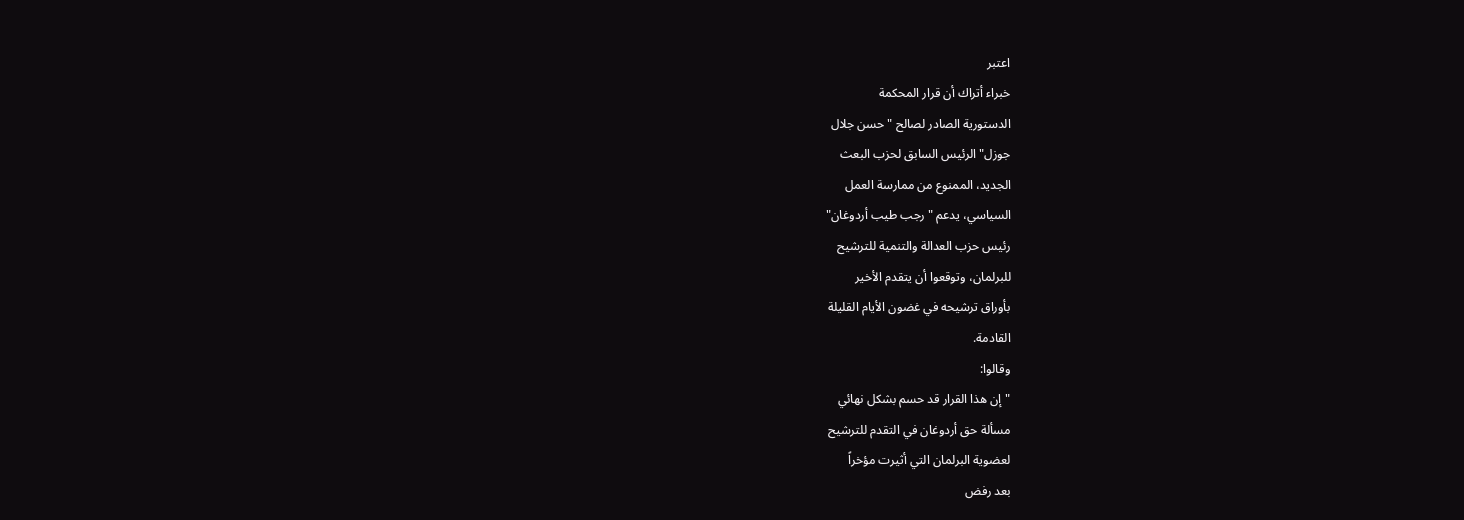اعتبر
خبراء أتراك أن قرار المحكمة
الدستورية الصادر لصالح "حسن جلال
جوزل" الرئيس السابق لحزب البعث
الجديد، الممنوع من ممارسة العمل
السياسي، يدعم "رجب طيب أردوغان"
رئيس حزب العدالة والتنمية للترشيح
للبرلمان، وتوقعوا أن يتقدم الأخير
بأوراق ترشيحه في غضون الأيام القليلة
القادمة.
وقالوا:
"إن هذا القرار قد حسم بشكل نهائي
مسألة حق أردوغان في التقدم للترشيح
لعضوية البرلمان التي أثيرت مؤخراً
بعد رفض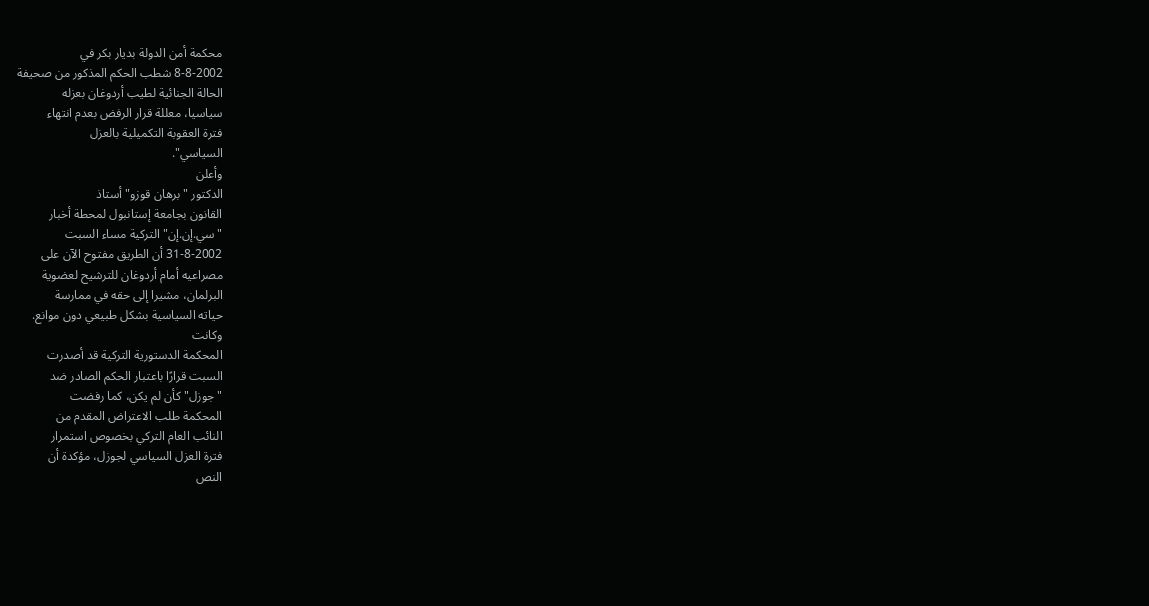محكمة أمن الدولة بديار بكر في
8-8-2002 شطب الحكم المذكور من صحيفة
الحالة الجنائية لطيب أردوغان بعزله
سياسيا، معللة قرار الرفض بعدم انتهاء
فترة العقوبة التكميلية بالعزل
السياسي".
وأعلن
الدكتور "برهان قوزو" أستاذ
القانون بجامعة إستانبول لمحطة أخبار
"سي.إن.إن" التركية مساء السبت
31-8-2002 أن الطريق مفتوح الآن على
مصراعيه أمام أردوغان للترشيح لعضوية
البرلمان، مشيرا إلى حقه في ممارسة
حياته السياسية بشكل طبيعي دون موانع.
وكانت
المحكمة الدستورية التركية قد أصدرت
السبت قرارًا باعتبار الحكم الصادر ضد
"جوزل" كأن لم يكن، كما رفضت
المحكمة طلب الاعتراض المقدم من
النائب العام التركي بخصوص استمرار
فترة العزل السياسي لجوزل، مؤكدة أن
النص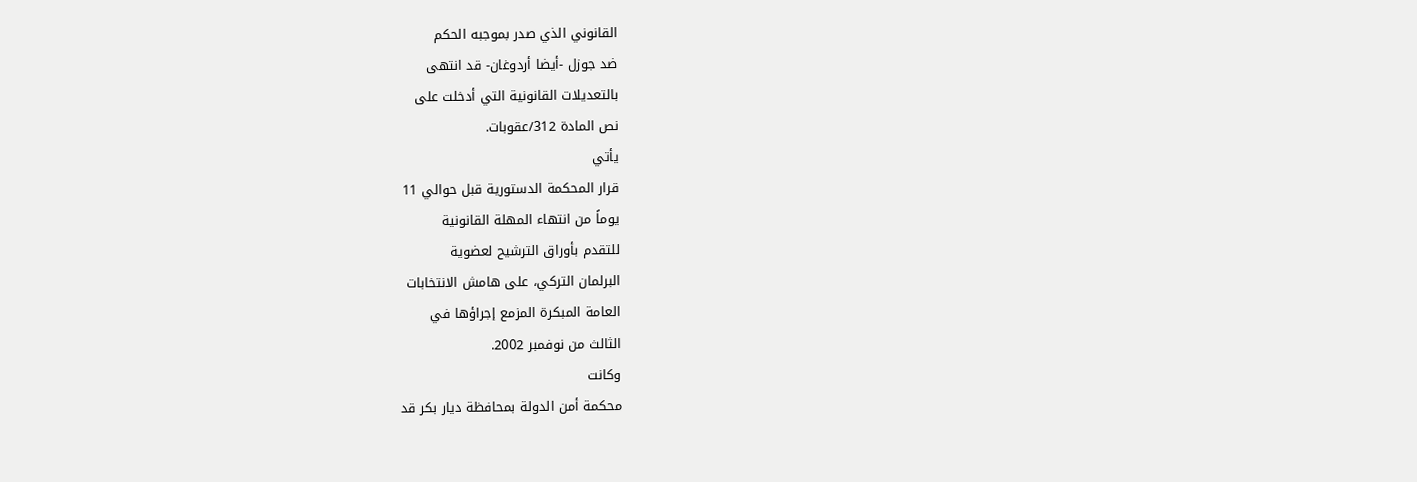القانوني الذي صدر بموجبه الحكم
ضد جوزل -أيضا أردوغان- قد انتهى
بالتعديلات القانونية التي أدخلت على
نص المادة 312/عقوبات.
يأتي
قرار المحكمة الدستورية قبل حوالي 11
يوماً من انتهاء المهلة القانونية
للتقدم بأوراق الترشيح لعضوية
البرلمان التركي، على هامش الانتخابات
العامة المبكرة المزمع إجراؤها في
الثالث من نوفمبر 2002.
وكانت
محكمة أمن الدولة بمحافظة ديار بكر قد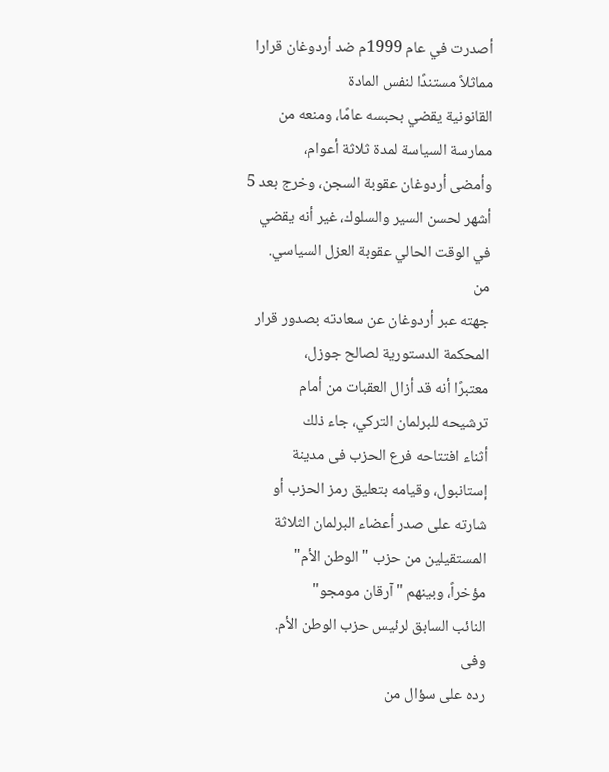أصدرت في عام 1999م ضد أردوغان قرارا
مماثلاً مستندًا لنفس المادة
القانونية يقضي بحبسه عامًا، ومنعه من
ممارسة السياسة لمدة ثلاثة أعوام،
وأمضى أردوغان عقوبة السجن، وخرج بعد 5
أشهر لحسن السير والسلوك، غير أنه يقضي
في الوقت الحالي عقوبة العزل السياسي.
من
جهته عبر أردوغان عن سعادته بصدور قرار
المحكمة الدستورية لصالح جوزل،
معتبرًا أنه قد أزال العقبات من أمام
ترشيحه للبرلمان التركي، جاء ذلك
أثناء افتتاحه فرع الحزب فى مدينة
إستانبول، وقيامه بتعليق رمز الحزب أو
شارته على صدر أعضاء البرلمان الثلاثة
المستقيلين من حزب "الوطن الأم"
مؤخراً، وبينهم "آرقان مومجو"
النائب السابق لرئيس حزب الوطن الأم.
وفى
رده على سؤال من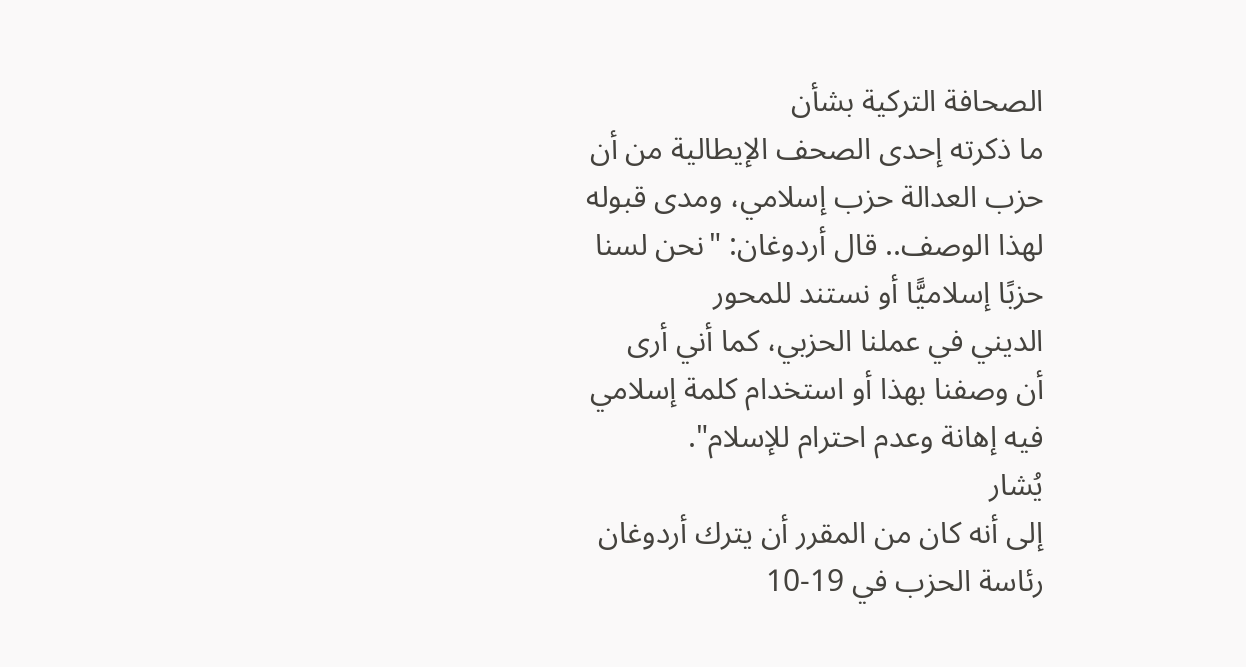الصحافة التركية بشأن
ما ذكرته إحدى الصحف الإيطالية من أن
حزب العدالة حزب إسلامي، ومدى قبوله
لهذا الوصف.. قال أردوغان: "نحن لسنا
حزبًا إسلاميًّا أو نستند للمحور
الديني في عملنا الحزبي، كما أني أرى
أن وصفنا بهذا أو استخدام كلمة إسلامي
فيه إهانة وعدم احترام للإسلام".
يُشار
إلى أنه كان من المقرر أن يترك أردوغان
رئاسة الحزب في 19-10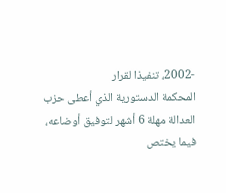-2002، تنفيذا لقرار
المحكمة الدستورية الذي أعطى حزب
العدالة مهلة 6 أشهر لتوفيق أوضاعه،
فيما يختص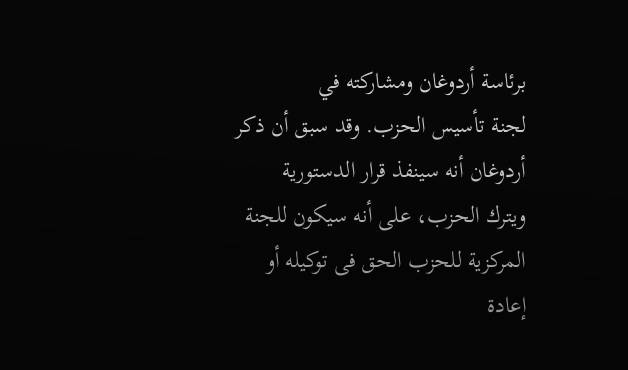برئاسة أردوغان ومشاركته في
لجنة تأسيس الحزب. وقد سبق أن ذكر
أردوغان أنه سينفذ قرار الدستورية
ويترك الحزب، على أنه سيكون للجنة
المركزية للحزب الحق فى توكيله أو
إعادة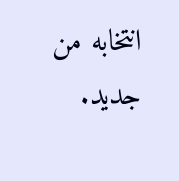انتخابه من جديد.